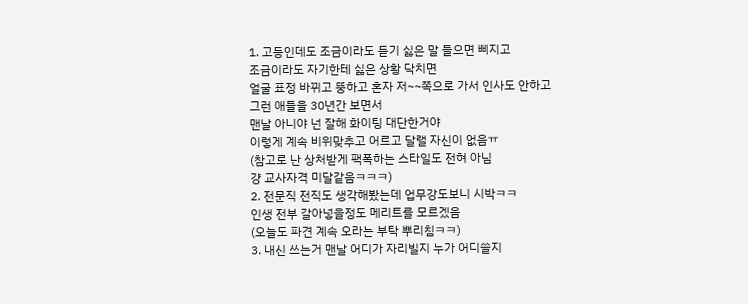1. 고등인데도 조금이라도 듣기 싫은 말 들으면 삐지고
조금이라도 자기한테 싫은 상황 닥치면
얼굴 표정 바뀌고 뚱하고 혼자 저~~쪽으로 가서 인사도 안하고
그런 애들을 30년간 보면서
맨날 아니야 넌 잘해 화이팅 대단한거야
이렇게 계속 비위맞추고 어르고 달랠 자신이 없음ㅠ
(참고로 난 상처받게 팩폭하는 스타일도 전혀 아님
걍 교사자격 미달같음ㅋㅋㅋ)
2. 전문직 전직도 생각해봤는데 업무강도보니 시박ㅋㅋ
인생 전부 갈아넣을정도 메리트를 모르겠음
(오늘도 파견 계속 오라는 부탁 뿌리침ㅋㅋ)
3. 내신 쓰는거 맨날 어디가 자리빌지 누가 어디쓸지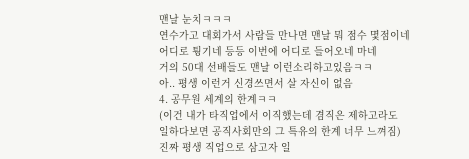맨날 눈치ㅋㅋㅋ
연수가고 대회가서 사람들 만나면 맨날 뭐 점수 몇점이네
어디로 튕기네 등등 이번에 어디로 들어오네 마네
거의 50대 선배들도 맨날 이런소리하고있음ㅋㅋ
아.. 평생 이런거 신경쓰면서 살 자신이 없음
4. 공무원 세계의 한계ㅋㅋ
(이건 내가 타직업에서 이직했는데 겸직은 제하고라도
일하다보면 공직사회만의 그 특유의 한계 너무 느껴짐)
진짜 평생 직업으로 삼고자 일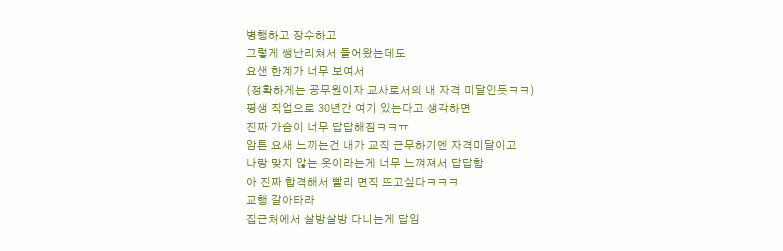병행하고 장수하고
그렇게 쌩난리쳐서 들어왔는데도
요샌 한계가 너무 보여서
(정확하게는 공무원이자 교사로서의 내 자격 미달인듯ㅋㅋ)
평생 직업으로 30년간 여기 있는다고 생각하면
진짜 가슴이 너무 답답해짐ㅋㅋㅠ
암튼 요새 느끼는건 내가 교직 근무하기엔 자격미달이고
나랑 맞지 않는 옷이라는게 너무 느껴져서 답답함
아 진짜 합격해서 빨리 면직 뜨고싶다ㅋㅋㅋ
교행 갈아타라
집근처에서 살방살방 다니는게 답임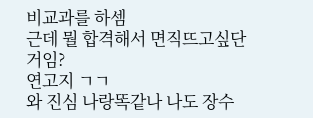비교과를 하셈
근데 뭘 합격해서 면직뜨고싶단거임?
연고지 ㄱㄱ
와 진심 나랑똑같나 나도 장수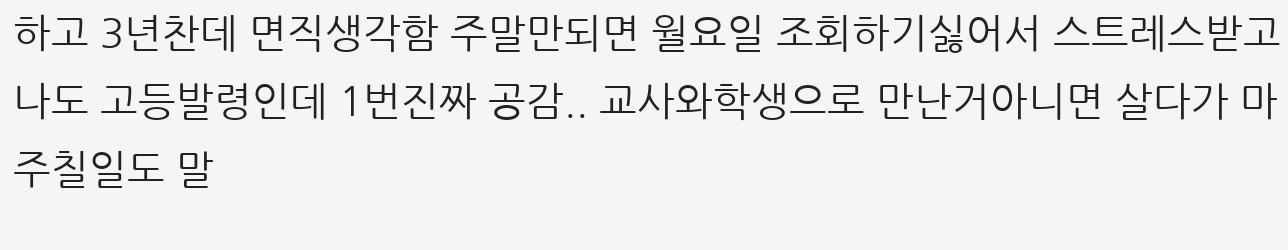하고 3년찬데 면직생각함 주말만되면 월요일 조회하기싫어서 스트레스받고 나도 고등발령인데 1번진짜 공감.. 교사와학생으로 만난거아니면 살다가 마주칠일도 말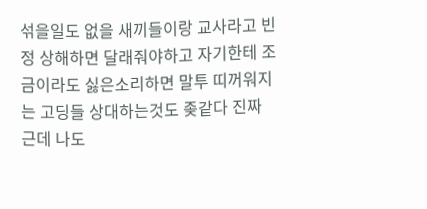섞을일도 없을 새끼들이랑 교사라고 빈정 상해하면 달래줘야하고 자기한테 조금이라도 싫은소리하면 말투 띠꺼워지는 고딩들 상대하는것도 좆같다 진짜
근데 나도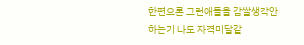한편으론 그런애들을 감쌀생각안하는기 나도 자격미달같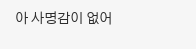아 사명감이 없어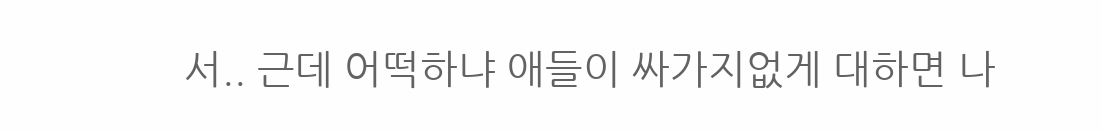서.. 근데 어떡하냐 애들이 싸가지없게 대하면 나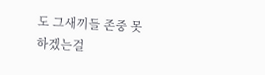도 그새끼들 존중 못하겠는걸